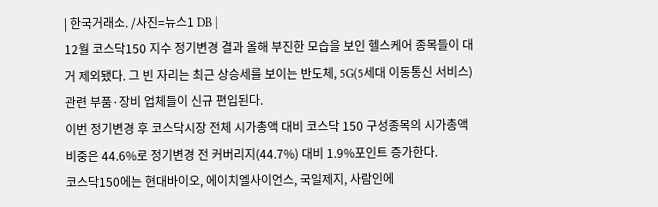| 한국거래소. /사진=뉴스1 DB |
12월 코스닥150 지수 정기변경 결과 올해 부진한 모습을 보인 헬스케어 종목들이 대거 제외됐다. 그 빈 자리는 최근 상승세를 보이는 반도체, 5G(5세대 이동통신 서비스) 관련 부품·장비 업체들이 신규 편입된다.
이번 정기변경 후 코스닥시장 전체 시가총액 대비 코스닥 150 구성종목의 시가총액 비중은 44.6%로 정기변경 전 커버리지(44.7%) 대비 1.9%포인트 증가한다.
코스닥150에는 현대바이오, 에이치엘사이언스, 국일제지, 사람인에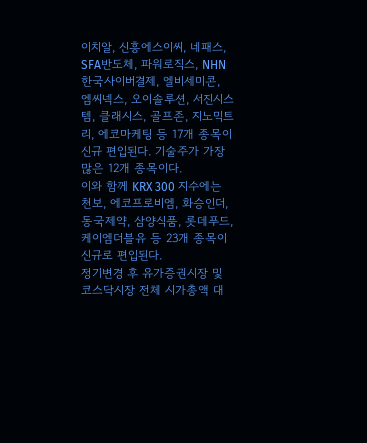이치알, 신흥에스이씨, 네패스, SFA반도체, 파워로직스, NHN한국사이버결제, 엘비세미콘, 엠씨넥스, 오이솔루션, 서진시스템, 클래시스, 골프존, 지노믹트리, 에코마케팅 등 17개 종목이 신규 편입된다. 기술주가 가장 많은 12개 종목이다.
이와 함께 KRX 300 지수에는 천보, 에코프로비엠, 화승인더, 동국제약, 삼양식품, 롯데푸드, 케이엠더블유 등 23개 종목이 신규로 편입된다.
정기변경 후 유가증권시장 및 코스닥시장 전체 시가총액 대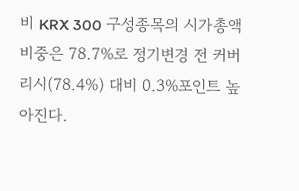비 KRX 300 구성종목의 시가총액 비중은 78.7%로 정기변경 전 커버리시(78.4%) 대비 0.3%포인트 높아진다.